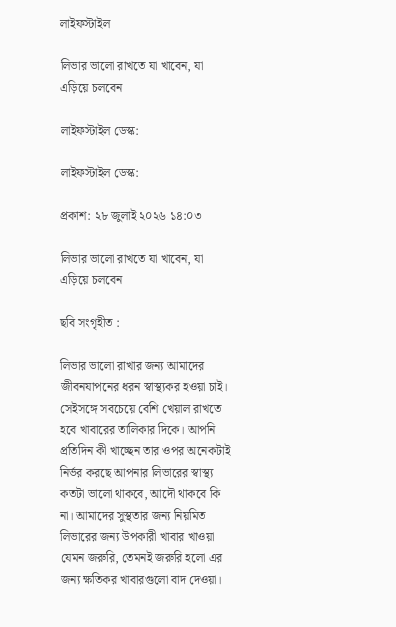লাইফস্টাইল

লিভার ভালো রাখতে যা খাবেন, যা এড়িয়ে চলবেন

লাইফস্টাইল ডেস্ক:

লাইফস্টাইল ডেস্ক:

প্রকাশ: ২৮ জুলাই ২০২৬ ১৪:০৩

লিভার ভালো রাখতে যা খাবেন, যা এড়িয়ে চলবেন

ছবি সংগৃহীত :

লিভার ভালো রাখার জন্য আমাদের জীবনযাপনের ধরন স্বাস্থ্যকর হওয়া চাই। সেইসঙ্গে সবচেয়ে বেশি খেয়াল রাখতে হবে খাবারের তালিকার দিকে। আপনি প্রতিদিন কী খাচ্ছেন তার ওপর অনেকটাই নির্ভর করছে আপনার লিভারের স্বাস্থ্য কতটা ভালো থাকবে, আদৌ থাকবে কি না। আমাদের সুস্থতার জন্য নিয়মিত লিভারের জন্য উপকারী খাবার খাওয়া যেমন জরুরি, তেমনই জরুরি হলো এর জন্য ক্ষতিকর খাবারগুলো বাদ দেওয়া।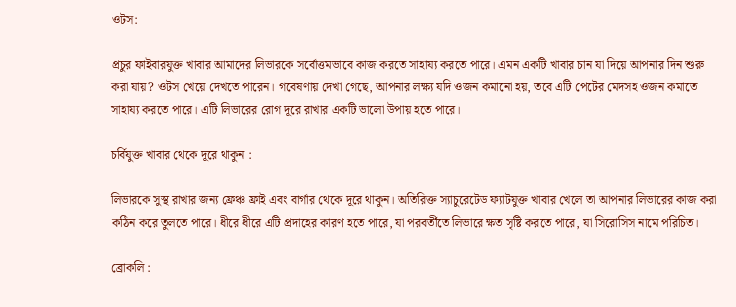ওটস:

প্রচুর ফাইবারযুক্ত খাবার আমাদের লিভারকে সর্বোত্তমভাবে কাজ করতে সাহায্য করতে পারে। এমন একটি খাবার চান যা দিয়ে আপনার দিন শুরু করা যায়? ওটস খেয়ে দেখতে পারেন। গবেষণায় দেখা গেছে, আপনার লক্ষ্য যদি ওজন কমানো হয়, তবে এটি পেটের মেদসহ ওজন কমাতে সাহায্য করতে পারে। এটি লিভারের রোগ দূরে রাখার একটি ভালো উপায় হতে পারে।

চর্বিযুক্ত খাবার থেকে দূরে থাকুন :

লিভারকে সুস্থ রাখার জন্য ফ্রেঞ্চ ফ্রাই এবং বার্গার থেকে দূরে থাকুন। অতিরিক্ত স্যাচুরেটেড ফ্যাটযুক্ত খাবার খেলে তা আপনার লিভারের কাজ করা কঠিন করে তুলতে পারে। ধীরে ধীরে এটি প্রদাহের কারণ হতে পারে, যা পরবর্তীতে লিভারে ক্ষত সৃষ্টি করতে পারে, যা সিরোসিস নামে পরিচিত।

ব্রোকলি :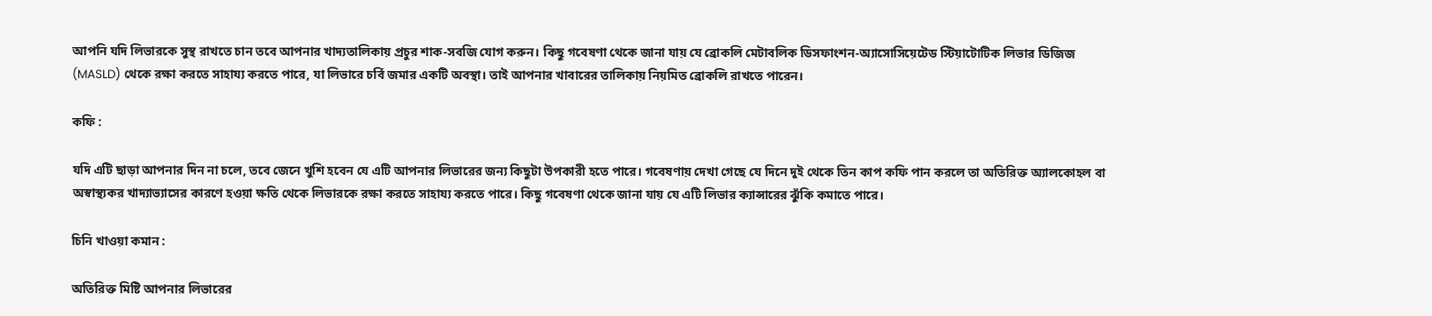আপনি যদি লিভারকে সুস্থ রাখতে চান তবে আপনার খাদ্যতালিকায় প্রচুর শাক-সবজি যোগ করুন। কিছু গবেষণা থেকে জানা যায় যে ব্রোকলি মেটাবলিক ডিসফাংশন-অ্যাসোসিয়েটেড স্টিয়াটোটিক লিভার ডিজিজ (MASLD) থেকে রক্ষা করতে সাহায্য করতে পারে, যা লিভারে চর্বি জমার একটি অবস্থা। তাই আপনার খাবারের তালিকায় নিয়মিত ব্রোকলি রাখতে পারেন।

কফি :

যদি এটি ছাড়া আপনার দিন না চলে, তবে জেনে খুশি হবেন যে এটি আপনার লিভারের জন্য কিছুটা উপকারী হতে পারে। গবেষণায় দেখা গেছে যে দিনে দুই থেকে তিন কাপ কফি পান করলে তা অতিরিক্ত অ্যালকোহল বা অস্বাস্থ্যকর খাদ্যাভ্যাসের কারণে হওয়া ক্ষতি থেকে লিভারকে রক্ষা করতে সাহায্য করতে পারে। কিছু গবেষণা থেকে জানা যায় যে এটি লিভার ক্যান্সারের ঝুঁকি কমাতে পারে।

চিনি খাওয়া কমান :

অতিরিক্ত মিষ্টি আপনার লিভারের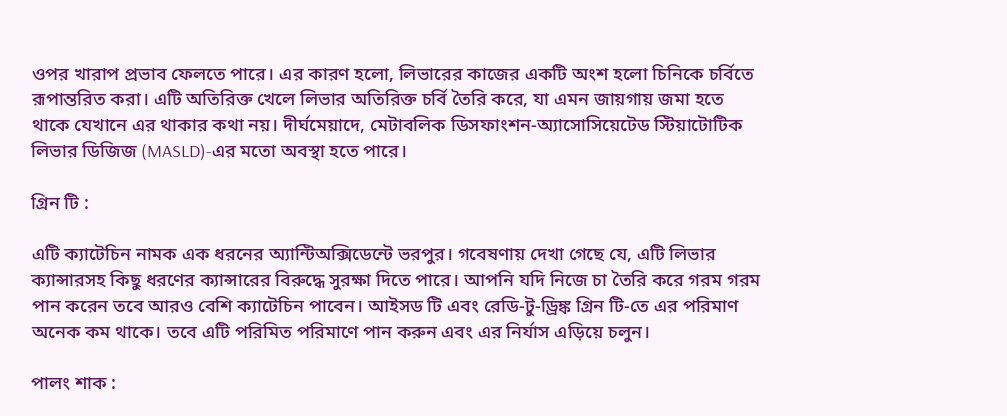ওপর খারাপ প্রভাব ফেলতে পারে। এর কারণ হলো, লিভারের কাজের একটি অংশ হলো চিনিকে চর্বিতে রূপান্তরিত করা। এটি অতিরিক্ত খেলে লিভার অতিরিক্ত চর্বি তৈরি করে, যা এমন জায়গায় জমা হতে থাকে যেখানে এর থাকার কথা নয়। দীর্ঘমেয়াদে, মেটাবলিক ডিসফাংশন-অ্যাসোসিয়েটেড স্টিয়াটোটিক লিভার ডিজিজ (MASLD)-এর মতো অবস্থা হতে পারে।

গ্রিন টি :

এটি ক্যাটেচিন নামক এক ধরনের অ্যান্টিঅক্সিডেন্টে ভরপুর। গবেষণায় দেখা গেছে যে, এটি লিভার ক্যান্সারসহ কিছু ধরণের ক্যান্সারের বিরুদ্ধে সুরক্ষা দিতে পারে। আপনি যদি নিজে চা তৈরি করে গরম গরম পান করেন তবে আরও বেশি ক্যাটেচিন পাবেন। আইসড টি এবং রেডি-টু-ড্রিঙ্ক গ্রিন টি-তে এর পরিমাণ অনেক কম থাকে। তবে এটি পরিমিত পরিমাণে পান করুন এবং এর নির্যাস এড়িয়ে চলুন।

পালং শাক :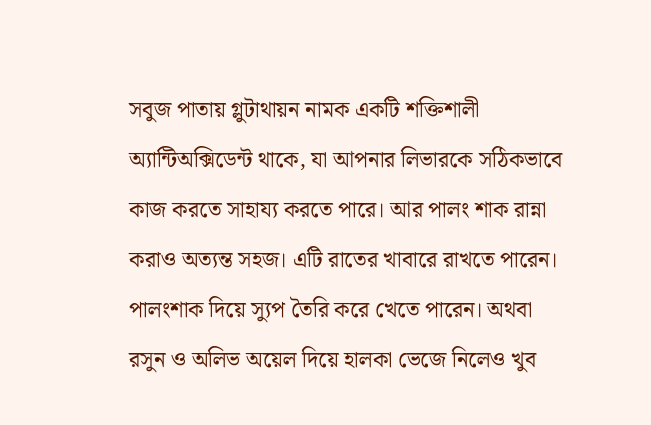সবুজ পাতায় গ্লুটাথায়ন নামক একটি শক্তিশালী অ্যান্টিঅক্সিডেন্ট থাকে, যা আপনার লিভারকে সঠিকভাবে কাজ করতে সাহায্য করতে পারে। আর পালং শাক রান্না করাও অত্যন্ত সহজ। এটি রাতের খাবারে রাখতে পারেন। পালংশাক দিয়ে স্যুপ তৈরি করে খেতে পারেন। অথবা রসুন ও অলিভ অয়েল দিয়ে হালকা ভেজে নিলেও খুব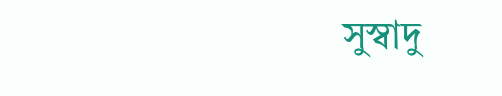সুস্বাদু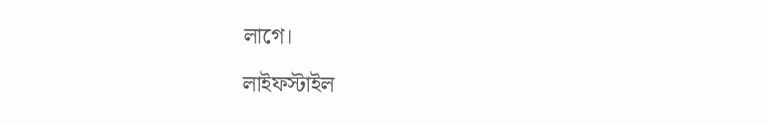লাগে।

লাইফস্টাইল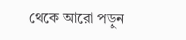থেকে আরো পড়ুন